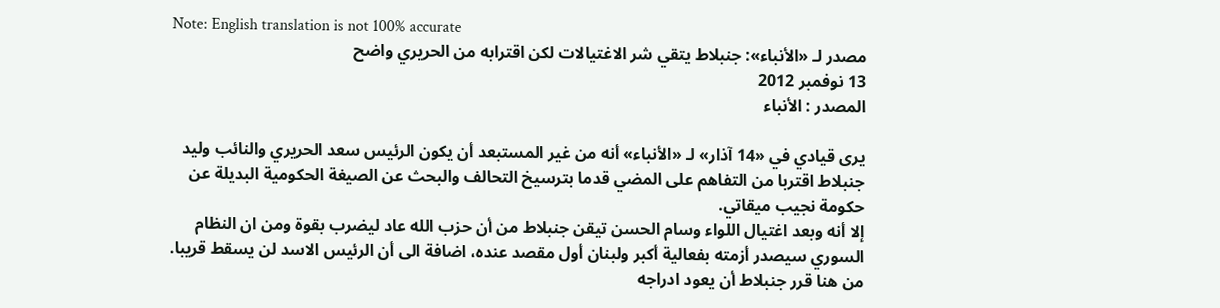Note: English translation is not 100% accurate
مصدر لـ «الأنباء»: جنبلاط يتقي شر الاغتيالات لكن اقترابه من الحريري واضح
13 نوفمبر 2012
المصدر : الأنباء

يرى قيادي في «14 آذار» لـ «الأنباء» أنه من غير المستبعد أن يكون الرئيس سعد الحريري والنائب وليد جنبلاط اقتربا من التفاهم على المضي قدما بترسيخ التحالف والبحث عن الصيغة الحكومية البديلة عن حكومة نجيب ميقاتي.
إلا أنه وبعد اغتيال اللواء وسام الحسن تيقن جنبلاط من أن حزب الله عاد ليضرب بقوة ومن ان النظام السوري سيصدر أزمته بفعالية أكبر ولبنان أول مقصد عنده، اضافة الى أن الرئيس الاسد لن يسقط قريبا.
من هنا قرر جنبلاط أن يعود ادراجه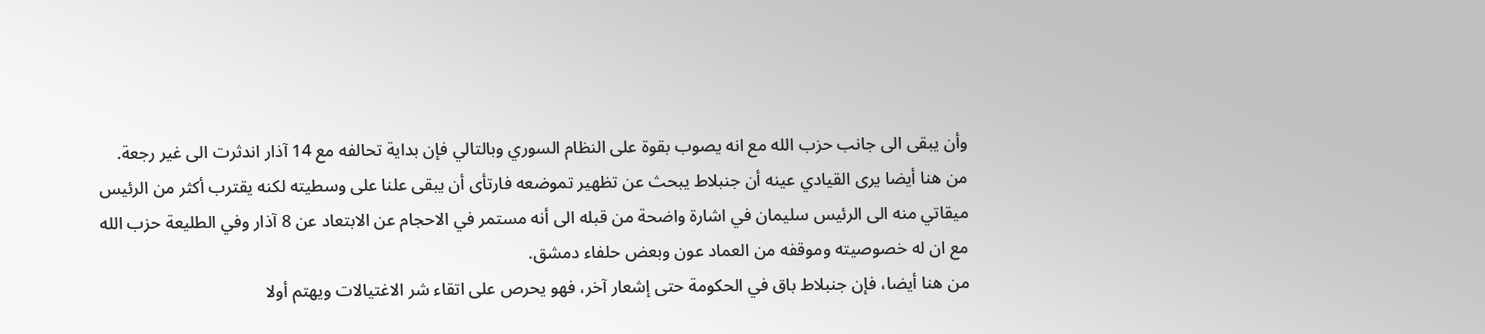وأن يبقى الى جانب حزب الله مع انه يصوب بقوة على النظام السوري وبالتالي فإن بداية تحالفه مع 14 آذار اندثرت الى غير رجعة.
من هنا أيضا يرى القيادي عينه أن جنبلاط يبحث عن تظهير تموضعه فارتأى أن يبقى علنا على وسطيته لكنه يقترب أكثر من الرئيس ميقاتي منه الى الرئيس سليمان في اشارة واضحة من قبله الى أنه مستمر في الاحجام عن الابتعاد عن 8 آذار وفي الطليعة حزب الله مع ان له خصوصيته وموقفه من العماد عون وبعض حلفاء دمشق.
من هنا أيضا، فإن جنبلاط باق في الحكومة حتى إشعار آخر، فهو يحرص على اتقاء شر الاغتيالات ويهتم أولا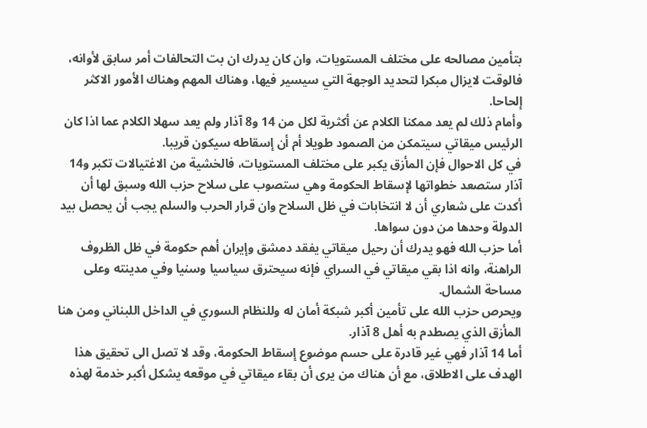بتأمين مصالحه على مختلف المستويات، وان كان يدرك ان بت التحالفات أمر سابق لأوانه، فالوقت لايزال مبكرا لتحديد الوجهة التي سيسير فيها، وهناك المهم وهناك الأمور الاكثر إلحاحا.
وأمام ذلك لم يعد ممكنا الكلام عن أكثرية لكل من 14 و8 آذار ولم يعد سهلا الكلام عما اذا كان الرئيس ميقاتي سيتمكن من الصمود طويلا أم أن إسقاطه سيكون قريبا.
في كل الاحوال فإن المأزق يكبر على مختلف المستويات، فالخشية من الاغتيالات تكبر و14 آذار ستصعد خطواتها لإسقاط الحكومة وهي ستصوب على سلاح حزب الله وسبق لها أن أكدت على شعاري أن لا انتخابات في ظل السلاح وان قرار الحرب والسلم يجب أن يحصل بيد الدولة وحدها من دون سواها.
أما حزب الله فهو يدرك أن رحيل ميقاتي يفقد دمشق وإيران أهم حكومة في ظل الظروف الراهنة، وانه اذا بقي ميقاتي في السراي فإنه سيحترق سياسيا وسنيا وفي مدينته وعلى مساحة الشمال.
ويحرص حزب الله على تأمين أكبر شبكة أمان له وللنظام السوري في الداخل اللبناني ومن هنا المأزق الذي يصطدم به أهل 8 آذار.
أما 14 آذار فهي غير قادرة على حسم موضوع إسقاط الحكومة، وقد لا تصل الى تحقيق هذا الهدف على الاطلاق، مع أن هناك من يرى أن بقاء ميقاتي في موقعه يشكل أكبر خدمة لهذه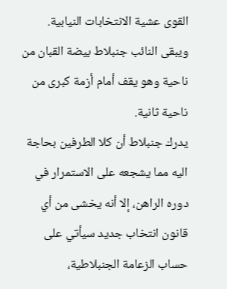القوى عشية الانتخابات النيابية.
ويبقى النائب جنبلاط بيضة القبان من ناحية وهو يقف أمام أزمة كبرى من ناحية ثانية.
يدرك جنبلاط أن كلا الطرفين بحاجة اليه مما يشجعه على الاستمرار في دوره الراهن، إلا أنه يخشى من أي قانون انتخاب جديد سيأتي على حساب الزعامة الجنبلاطية،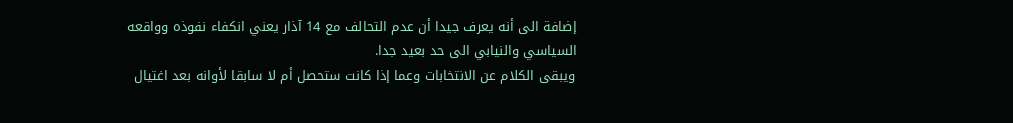إضافة الى أنه يعرف جيدا أن عدم التحالف مع 14 آذار يعني انكفاء نفوذه وواقعه السياسي والنيابي الى حد بعيد جدا.
ويبقى الكلام عن الانتخابات وعما إذا كانت ستحصل أم لا سابقا لأوانه بعد اغتيال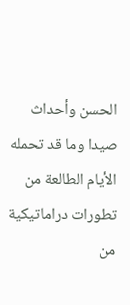الحسن وأحداث صيدا وما قد تحمله الأيام الطالعة من تطورات دراماتيكية من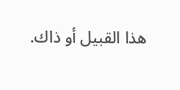هذا القبيل أو ذاك.